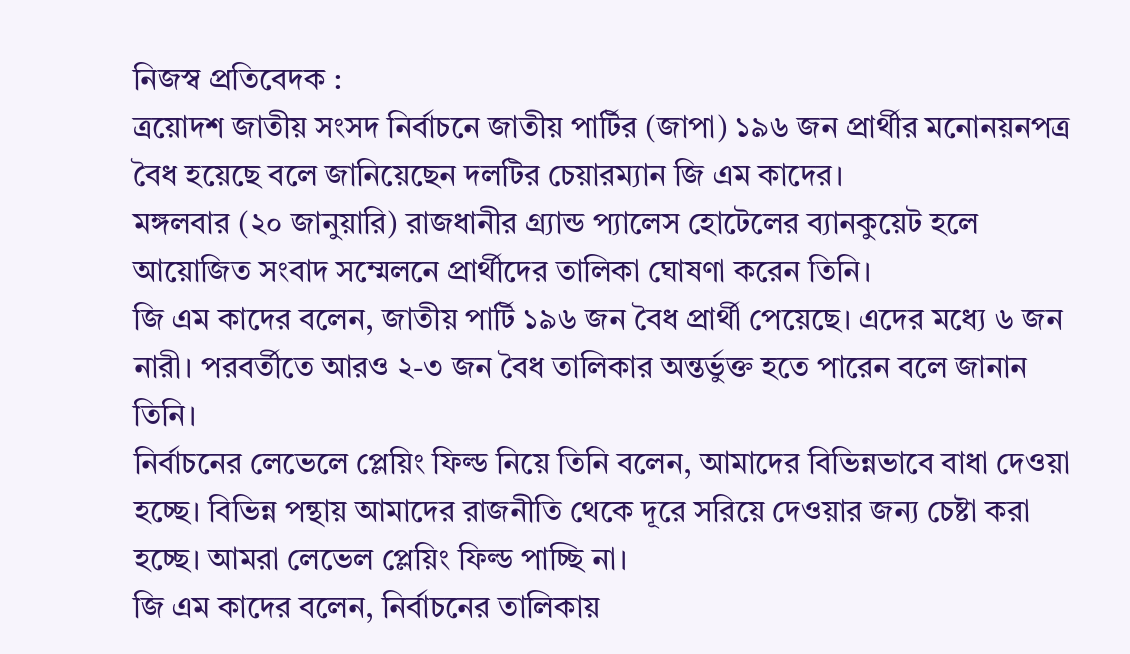নিজস্ব প্রতিবেদক :
ত্রয়োদশ জাতীয় সংসদ নির্বাচনে জাতীয় পার্টির (জাপা) ১৯৬ জন প্রার্থীর মনোনয়নপত্র বৈধ হয়েছে বলে জানিয়েছেন দলটির চেয়ারম্যান জি এম কাদের।
মঙ্গলবার (২০ জানুয়ারি) রাজধানীর গ্র্যান্ড প্যালেস হোটেলের ব্যানকুয়েট হলে আয়োজিত সংবাদ সম্মেলনে প্রার্থীদের তালিকা ঘোষণা করেন তিনি।
জি এম কাদের বলেন, জাতীয় পার্টি ১৯৬ জন বৈধ প্রার্থী পেয়েছে। এদের মধ্যে ৬ জন নারী। পরবর্তীতে আরও ২-৩ জন বৈধ তালিকার অন্তর্ভুক্ত হতে পারেন বলে জানান তিনি।
নির্বাচনের লেভেলে প্লেয়িং ফিল্ড নিয়ে তিনি বলেন, আমাদের বিভিন্নভাবে বাধা দেওয়া হচ্ছে। বিভিন্ন পন্থায় আমাদের রাজনীতি থেকে দূরে সরিয়ে দেওয়ার জন্য চেষ্টা করা হচ্ছে। আমরা লেভেল প্লেয়িং ফিল্ড পাচ্ছি না।
জি এম কাদের বলেন, নির্বাচনের তালিকায়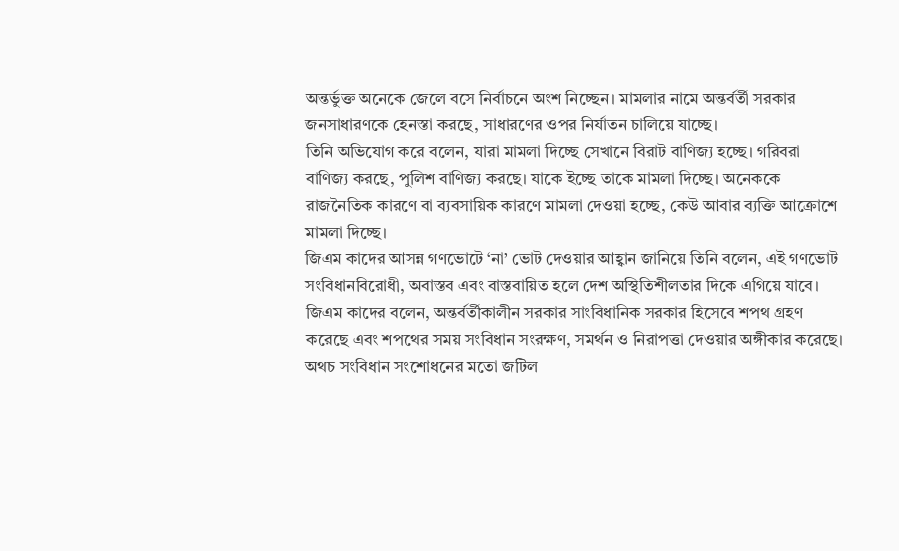অন্তর্ভুক্ত অনেকে জেলে বসে নির্বাচনে অংশ নিচ্ছেন। মামলার নামে অন্তর্বর্তী সরকার জনসাধারণকে হেনস্তা করছে, সাধারণের ওপর নির্যাতন চালিয়ে যাচ্ছে।
তিনি অভিযোগ করে বলেন, যারা মামলা দিচ্ছে সেখানে বিরাট বাণিজ্য হচ্ছে। গরিবরা বাণিজ্য করছে, পুলিশ বাণিজ্য করছে। যাকে ইচ্ছে তাকে মামলা দিচ্ছে। অনেককে রাজনৈতিক কারণে বা ব্যবসায়িক কারণে মামলা দেওয়া হচ্ছে, কেউ আবার ব্যক্তি আক্রোশে মামলা দিচ্ছে।
জিএম কাদের আসন্ন গণভোটে ‘না’ ভোট দেওয়ার আহ্বান জানিয়ে তিনি বলেন, এই গণভোট সংবিধানবিরোধী, অবাস্তব এবং বাস্তবায়িত হলে দেশ অস্থিতিশীলতার দিকে এগিয়ে যাবে।
জিএম কাদের বলেন, অন্তর্বর্তীকালীন সরকার সাংবিধানিক সরকার হিসেবে শপথ গ্রহণ করেছে এবং শপথের সময় সংবিধান সংরক্ষণ, সমর্থন ও নিরাপত্তা দেওয়ার অঙ্গীকার করেছে। অথচ সংবিধান সংশোধনের মতো জটিল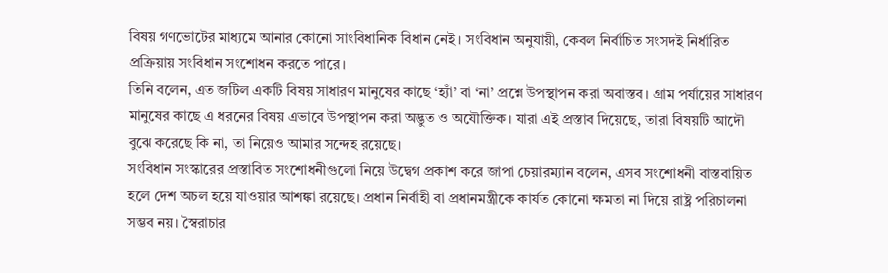বিষয় গণভোটের মাধ্যমে আনার কোনো সাংবিধানিক বিধান নেই। সংবিধান অনুযায়ী, কেবল নির্বাচিত সংসদই নির্ধারিত প্রক্রিয়ায় সংবিধান সংশোধন করতে পারে।
তিনি বলেন, এত জটিল একটি বিষয় সাধারণ মানুষের কাছে ‘হ্যাঁ’ বা ‘না’ প্রশ্নে উপস্থাপন করা অবাস্তব। গ্রাম পর্যায়ের সাধারণ মানুষের কাছে এ ধরনের বিষয় এভাবে উপস্থাপন করা অদ্ভুত ও অযৌক্তিক। যারা এই প্রস্তাব দিয়েছে, তারা বিষয়টি আদৌ বুঝে করেছে কি না, তা নিয়েও আমার সন্দেহ রয়েছে।
সংবিধান সংস্কারের প্রস্তাবিত সংশোধনীগুলো নিয়ে উদ্বেগ প্রকাশ করে জাপা চেয়ারম্যান বলেন, এসব সংশোধনী বাস্তবায়িত হলে দেশ অচল হয়ে যাওয়ার আশঙ্কা রয়েছে। প্রধান নির্বাহী বা প্রধানমন্ত্রীকে কার্যত কোনো ক্ষমতা না দিয়ে রাষ্ট্র পরিচালনা সম্ভব নয়। স্বৈরাচার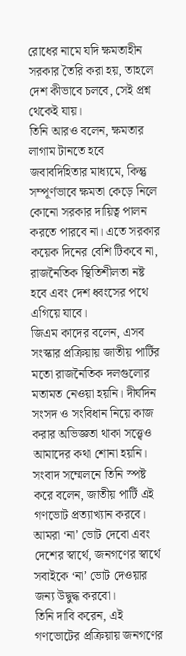রোধের নামে যদি ক্ষমতাহীন সরকার তৈরি করা হয়, তাহলে দেশ কীভাবে চলবে, সেই প্রশ্ন থেকেই যায়।
তিনি আরও বলেন, ক্ষমতার লাগাম টানতে হবে জবাবদিহিতার মাধ্যমে, কিন্তু সম্পূর্ণভাবে ক্ষমতা কেড়ে নিলে কোনো সরকার দায়িত্ব পালন করতে পারবে না। এতে সরকার কয়েক দিনের বেশি টিকবে না, রাজনৈতিক স্থিতিশীলতা নষ্ট হবে এবং দেশ ধ্বংসের পথে এগিয়ে যাবে।
জিএম কাদের বলেন, এসব সংস্কার প্রক্রিয়ায় জাতীয় পার্টির মতো রাজনৈতিক দলগুলোর মতামত নেওয়া হয়নি। দীর্ঘদিন সংসদ ও সংবিধান নিয়ে কাজ করার অভিজ্ঞতা থাকা সত্ত্বেও আমাদের কথা শোনা হয়নি।
সংবাদ সম্মেলনে তিনি স্পষ্ট করে বলেন, জাতীয় পার্টি এই গণভোট প্রত্যাখ্যান করবে। আমরা ‘না’ ভোট দেবো এবং দেশের স্বার্থে, জনগণের স্বার্থে সবাইকে ‘না’ ভোট দেওয়ার জন্য উদ্বুদ্ধ করবো।
তিনি দাবি করেন, এই গণভোটের প্রক্রিয়ায় জনগণের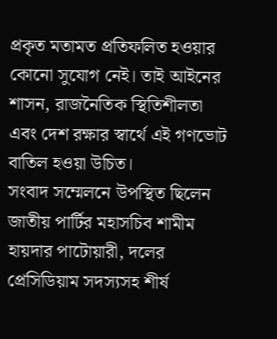প্রকৃত মতামত প্রতিফলিত হওয়ার কোনো সুযোগ নেই। তাই আইনের শাসন, রাজনৈতিক স্থিতিশীলতা এবং দেশ রক্ষার স্বার্থে এই গণভোট বাতিল হওয়া উচিত।
সংবাদ সম্মেলনে উপস্থিত ছিলেন জাতীয় পার্টির মহাসচিব শামীম হায়দার পাটোয়ারী, দলের প্রেসিডিয়াম সদস্যসহ শীর্ষ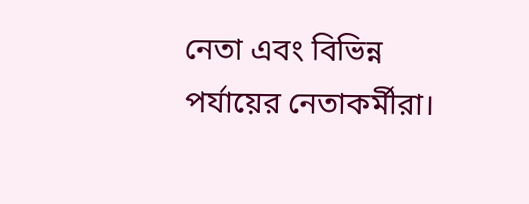নেতা এবং বিভিন্ন পর্যায়ের নেতাকর্মীরা।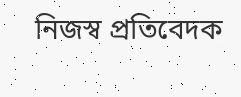নিজস্ব প্রতিবেদক